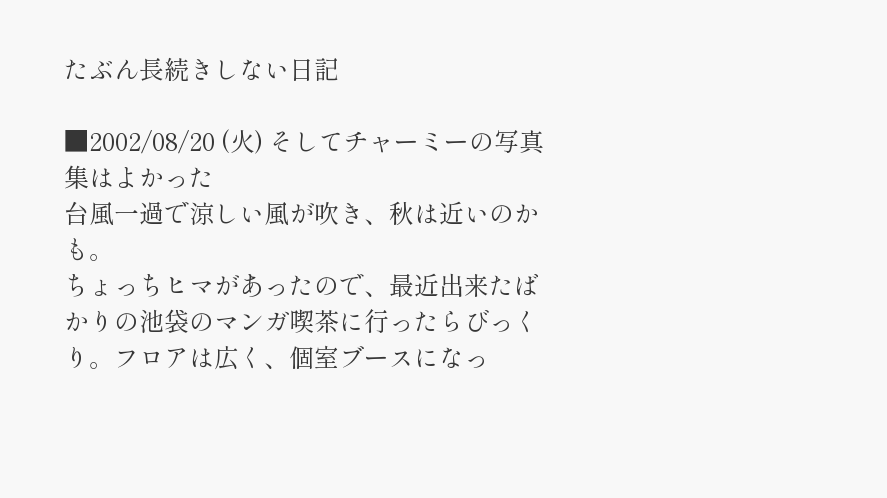たぶん長続きしない日記

■2002/08/20 (火) そしてチャーミーの写真集はよかった
台風一過で涼しい風が吹き、秋は近いのかも。
ちょっちヒマがあったので、最近出来たばかりの池袋のマンガ喫茶に行ったらびっくり。フロアは広く、個室ブースになっ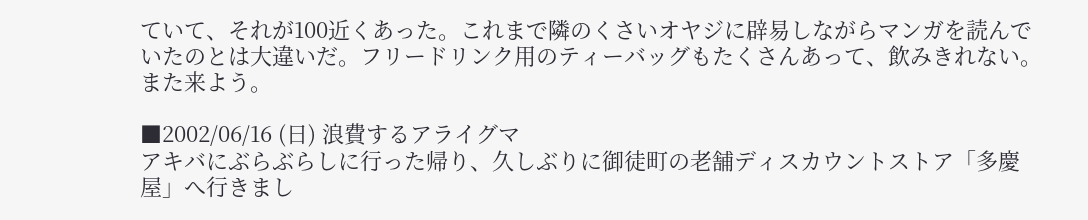ていて、それが100近くあった。これまで隣のくさいオヤジに辟易しながらマンガを読んでいたのとは大違いだ。フリードリンク用のティーバッグもたくさんあって、飲みきれない。また来よう。

■2002/06/16 (日) 浪費するアライグマ
アキバにぶらぶらしに行った帰り、久しぶりに御徒町の老舗ディスカウントストア「多慶屋」へ行きまし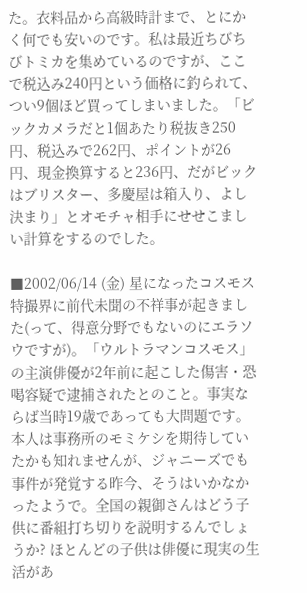た。衣料品から高級時計まで、とにかく何でも安いのです。私は最近ちびちびトミカを集めているのですが、ここで税込み240円という価格に釣られて、つい9個ほど買ってしまいました。「ビックカメラだと1個あたり税抜き250円、税込みで262円、ポイントが26円、現金換算すると236円、だがビックはブリスター、多慶屋は箱入り、よし決まり」とオモチャ相手にせせこましい計算をするのでした。

■2002/06/14 (金) 星になったコスモス
特撮界に前代未聞の不祥事が起きました(って、得意分野でもないのにエラソウですが)。「ウルトラマンコスモス」の主演俳優が2年前に起こした傷害・恐喝容疑で逮捕されたとのこと。事実ならば当時19歳であっても大問題です。本人は事務所のモミケシを期待していたかも知れませんが、ジャニーズでも事件が発覚する昨今、そうはいかなかったようで。全国の親御さんはどう子供に番組打ち切りを説明するんでしょうか? ほとんどの子供は俳優に現実の生活があ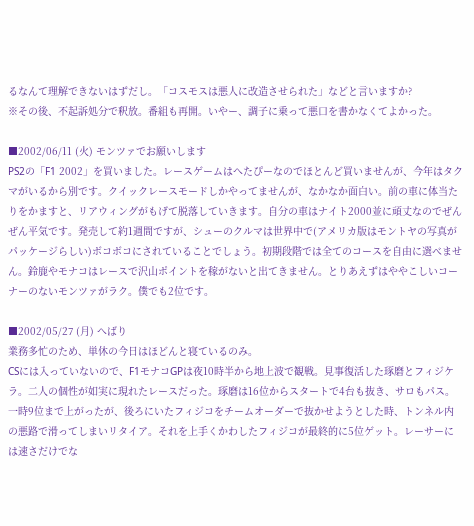るなんて理解できないはずだし。「コスモスは悪人に改造させられた」などと言いますか?
※その後、不起訴処分で釈放。番組も再開。いやー、調子に乗って悪口を書かなくてよかった。

■2002/06/11 (火) モンツァでお願いします
PS2の「F1 2002」を買いました。レースゲームはへたぴーなのでほとんど買いませんが、今年はタクマがいるから別です。クイックレースモードしかやってませんが、なかなか面白い。前の車に体当たりをかますと、リアウィングがもげて脱落していきます。自分の車はナイト2000並に頑丈なのでぜんぜん平気です。発売して約1週間ですが、シューのクルマは世界中で(アメリカ版はモントヤの写真がパッケージらしい)ボコボコにされていることでしょう。初期段階では全てのコースを自由に選べません。鈴鹿やモナコはレースで沢山ポイントを稼がないと出てきません。とりあえずはややこしいコーナーのないモンツァがラク。僕でも2位です。

■2002/05/27 (月) へばり
業務多忙のため、単休の今日はほどんと寝ているのみ。
CSには入っていないので、F1モナコGPは夜10時半から地上波で観戦。見事復活した琢磨とフィジケラ。二人の個性が如実に現れたレースだった。琢磨は16位からスタートで4台も抜き、サロもパス。一時9位まで上がったが、後ろにいたフィジコをチームオーダーで抜かせようとした時、トンネル内の悪路で滑ってしまいリタイア。それを上手くかわしたフィジコが最終的に5位ゲット。レーサーには速さだけでな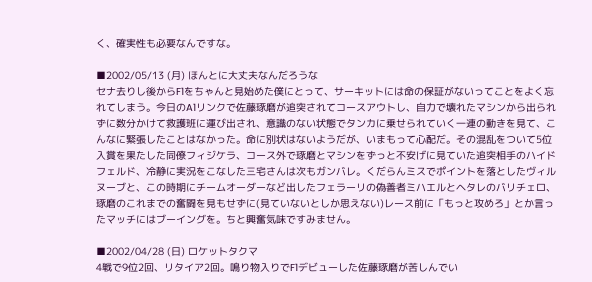く、確実性も必要なんですな。

■2002/05/13 (月) ほんとに大丈夫なんだろうな
セナ去りし後からF1をちゃんと見始めた僕にとって、サーキットには命の保証がないってことをよく忘れてしまう。今日のA1リンクで佐藤琢磨が追突されてコースアウトし、自力で壊れたマシンから出られずに数分かけて救護班に運び出され、意識のない状態でタンカに乗せられていく一連の動きを見て、こんなに緊張したことはなかった。命に別状はないようだが、いまもって心配だ。その混乱をついて5位入賞を果たした同僚フィジケラ、コース外で琢磨とマシンをずっと不安げに見ていた追突相手のハイドフェルド、冷静に実況をこなした三宅さんは次もガンバレ。くだらんミスでポイントを落としたヴィルヌーブと、この時期にチームオーダーなど出したフェラーリの偽善者ミハエルとヘタレのバリチェロ、琢磨のこれまでの奮闘を見もせずに(見ていないとしか思えない)レース前に「もっと攻めろ」とか言ったマッチにはブーイングを。ちと興奮気味ですみません。

■2002/04/28 (日) ロケットタクマ
4戦で9位2回、リタイア2回。鳴り物入りでF1デビューした佐藤琢磨が苦しんでい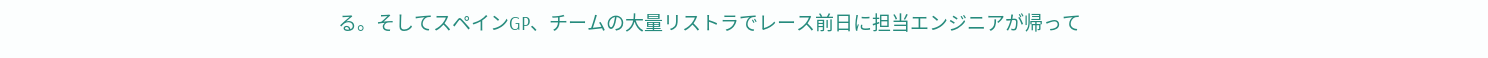る。そしてスペインGP、チームの大量リストラでレース前日に担当エンジニアが帰って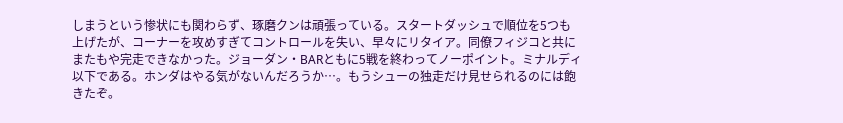しまうという惨状にも関わらず、琢磨クンは頑張っている。スタートダッシュで順位を5つも上げたが、コーナーを攻めすぎてコントロールを失い、早々にリタイア。同僚フィジコと共にまたもや完走できなかった。ジョーダン・BARともに5戦を終わってノーポイント。ミナルディ以下である。ホンダはやる気がないんだろうか…。もうシューの独走だけ見せられるのには飽きたぞ。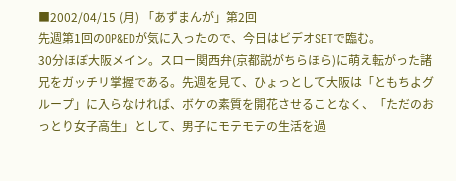■2002/04/15 (月) 「あずまんが」第2回
先週第1回のOP&EDが気に入ったので、今日はビデオSETで臨む。
30分ほぼ大阪メイン。スロー関西弁(京都説がちらほら)に萌え転がった諸兄をガッチリ掌握である。先週を見て、ひょっとして大阪は「ともちよグループ」に入らなければ、ボケの素質を開花させることなく、「ただのおっとり女子高生」として、男子にモテモテの生活を過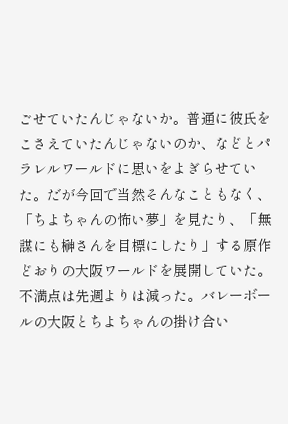ごせていたんじゃないか。普通に彼氏をこさえていたんじゃないのか、などとパラレルワールドに思いをよぎらせていた。だが今回で当然そんなこともなく、「ちよちゃんの怖い夢」を見たり、「無謀にも榊さんを目標にしたり」する原作どおりの大阪ワールドを展開していた。不満点は先週よりは減った。バレーボールの大阪とちよちゃんの掛け合い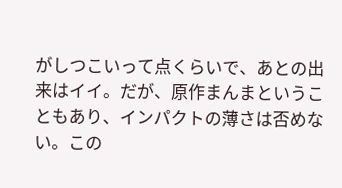がしつこいって点くらいで、あとの出来はイイ。だが、原作まんまということもあり、インパクトの薄さは否めない。この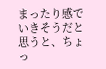まったり感でいきそうだと思うと、ちょっ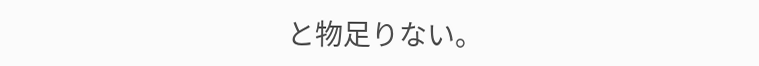と物足りない。